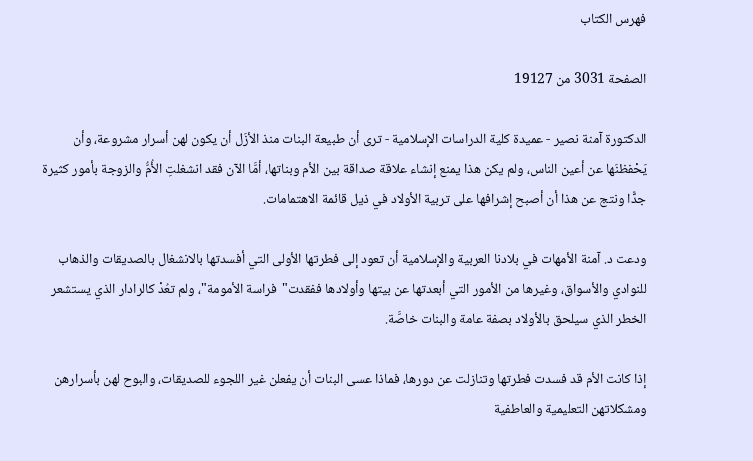فهرس الكتاب

الصفحة 3031 من 19127

الدكتورة آمنة نصير - عميدة كلية الدراسات الإسلامية - ترى أن طبيعة البنات منذ الأزَل أن يكون لهن أسرار مشروعة، وأن يَحْفظنَها عن أعين الناس، ولم يكن هذا يمنع إنشاء علاقة صداقة بين الأم وبناتها، أمَّا الآن فقد انشغلتِ الأُمُّ والزوجة بأمور كثيرة جدًّا ونتج عن هذا أن أصبح إشرافها على تربية الأولاد في ذيل قائمة الاهتمامات.

ودعت د. آمنة الأمهات في بلادنا العربية والإسلامية أن تعود إلى فطرتها الأولى التي أفسدتها بالانشغال بالصديقات والذهاب للنوادي والأسواق، وغيرها من الأمور التي أبعدتها عن بيتها وأولادها ففقدت"فراسة الأمومة"، ولم تعُدْ كالرادار الذي يستشعر الخطر الذي سيلحق بالأولاد بصفة عامة والبنات خاصَّة.

إذا كانت الأم قد فسدت فطرتها وتنازلت عن دورها، فماذا عسى البنات أن يفعلن غير اللجوء للصديقات، والبوح لهن بأسرارهن ومشكلاتهن التعليمية والعاطفية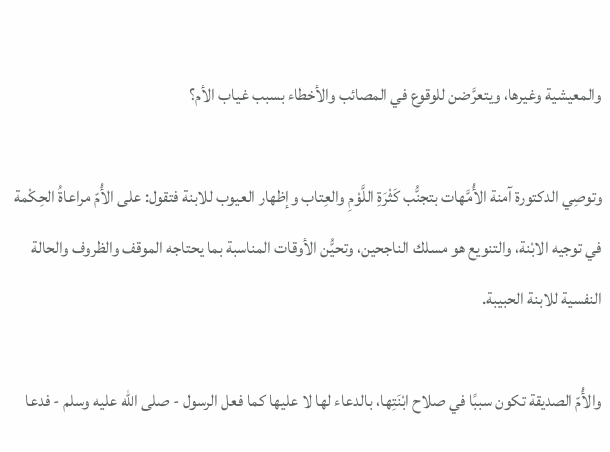والمعيشية وغيرها، ويتعرَّضن للوقوع في المصائب والأخطاء بسبب غياب الأم؟

وتوصِي الدكتورة آمنة الأُمَّهات بتجنُّب كَثْرَةِ اللَّوْمِ والعِتاب وإظهار العيوب للابنة فتقول: على الأُمّ مراعاةُ الحِكْمة في توجيه الابْنة، والتنويع هو مسلك الناجحين، وتحيُّن الأوقات المناسبة بما يحتاجه الموقف والظروف والحالة النفسية للابنة الحبيبة.

والأُمّ الصديقة تكون سببًا في صلاح ابْنَتِها، بالدعاء لها لا عليها كما فعل الرسول - صلى الله عليه وسلم - فدعا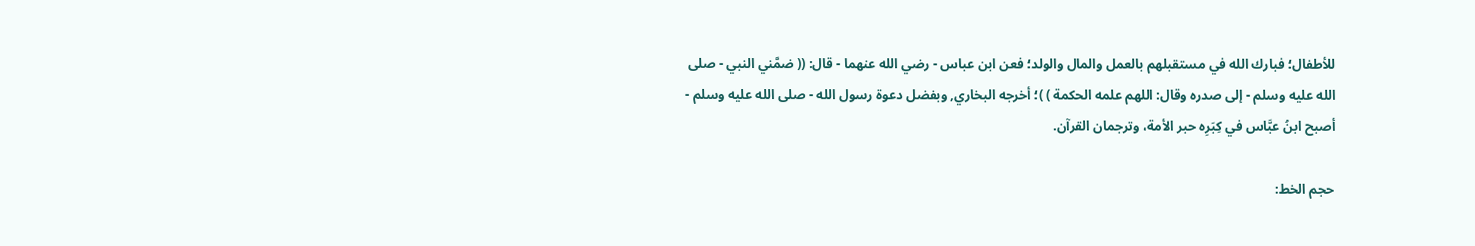للأطفال؛ فبارك الله في مستقبلهم بالعمل والمال والولد؛ فعن ابن عباس - رضي الله عنهما - قال: (( ضمَّني النبي - صلى الله عليه وسلم - إلى صدره وقال: اللهم علمه الحكمة ) )؛ أخرجه البخاري, وبفضل دعوة رسول الله - صلى الله عليه وسلم - أصبح ابنُ عبَّاس في كِبَرِه حبر الأمة، وترجمان القرآن.

حجم الخط: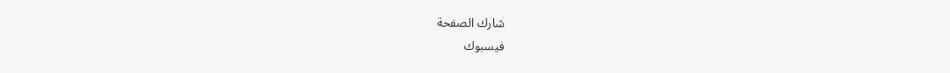شارك الصفحة
فيسبوك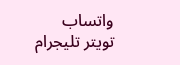واتساب تويتر تليجرام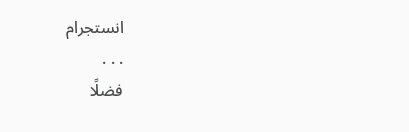انستجرام
. . .
فضلًا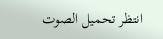انتظر تحميل الصوت